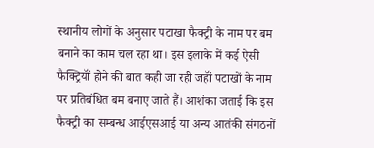स्थानीय लोगों के अनुसार पटाखा फैक्ट्री के नाम पर बम बनाने का काम चल रहा था। इस इलाके में कई ऐसी फैक्ट्रियॉं होने की बात कही जा रही जहॉं पटाखों के नाम पर प्रतिबंधित बम बनाए जाते हैं। आशंका जताई कि इस फैक्ट्री का सम्बन्ध आईएसआई या अन्य आतंकी संगठनों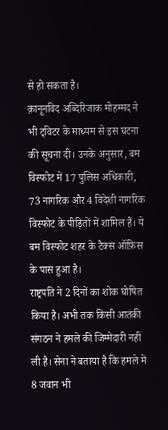से हो सकता है।
क़ानूनविद अब्दिरिजाक मोहम्मद ने भी ट्विटर के माध्यम से इस घटना की सूचना दी। उनके अनुसार, बम विस्फोट में 17 पुलिस अधिकारी, 73 नागरिक और 4 विदेशी नागरिक विस्फोट के पीड़ितों में शामिल हैं। ये बम विस्फोट शहर के टैक्स ऑफ़िस के पास हुआ है।
राष्ट्रपति ने 2 दिनों का शोक घोषित किया है। अभी तक किसी आतंकी संगठन ने हमले की जिम्मेदारी नहीं ली है। सेना ने बताया है कि हमले में 8 जवान भी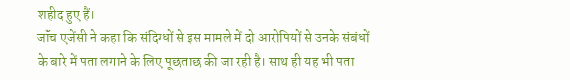शहीद हुए हैं।
जॉंच एजेंसी ने कहा कि संदिग्धों से इस मामले में दो आरोपियों से उनके संबंधों के बारे में पता लगाने के लिए पूछताछ की जा रही है। साथ ही यह भी पता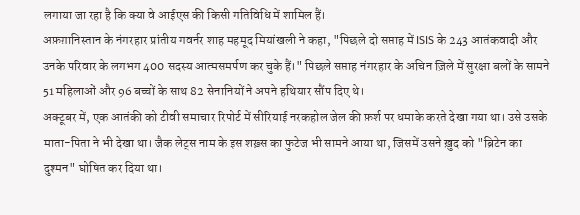लगाया जा रहा है कि क्या वे आईएस की किसी गतिविधि में शामिल हैं।
अफ़ग़ानिस्तान के नंगरहार प्रांतीय गवर्नर शाह महमूद मियांखली ने कहा, "पिछले दो सप्ताह में ISIS के 243 आतंकवादी और उनके परिवार के लगभग 400 सदस्य आत्मसमर्पण कर चुके हैं।" पिछले सप्ताह नंगरहार के अचिन ज़िले में सुरक्षा बलों के सामने 51 महिलाओं और 96 बच्चों के साथ 82 सेनानियों ने अपने हथियार सौंप दिए थे।
अक्टूबर में, एक आतंकी को टीवी समाचार रिपोर्ट में सीरियाई नरकहोल जेल की फ़र्श पर धमाके करते देखा गया था। उसे उसके माता-पिता ने भी देखा था। जैक लेट्स नाम के इस शख़्स का फुटेज भी सामने आया था, जिसमें उसने ख़ुद को "ब्रिटेन का दुश्मन" घोषित कर दिया था।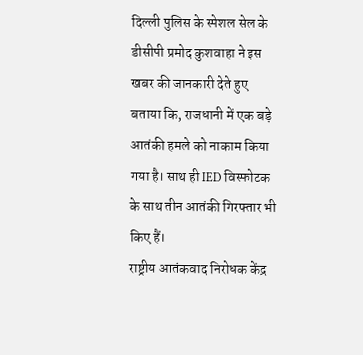दिल्ली पुलिस के स्पेशल सेल के डीसीपी प्रमोद कुशवाहा ने इस खबर की जानकारी देते हुए बताया कि, राजधानी में एक बड़े आतंकी हमले को नाकाम किया गया है। साथ ही IED विस्फोटक के साथ तीन आतंकी गिरफ्तार भी किए हैं।
राष्ट्रीय आतंकवाद निरोधक केंद्र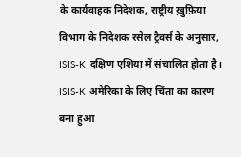के कार्यवाहक निदेशक, राष्ट्रीय ख़ुफ़िया विभाग के निदेशक रसेल ट्रैवर्स के अनुसार, ISIS-K दक्षिण एशिया में संचालित होता है। ISIS-K अमेरिका के लिए चिंता का कारण बना हुआ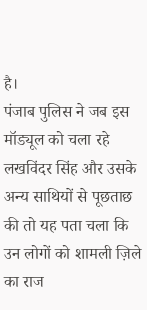है।
पंजाब पुलिस ने जब इस मॉड्यूल को चला रहे लखविंदर सिंह और उसके अन्य साथियों से पूछताछ की तो यह पता चला कि उन लोगों को शामली ज़िले का राज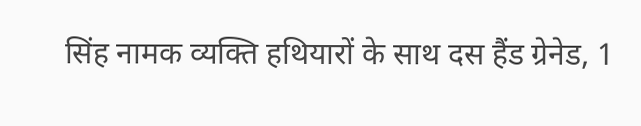सिंह नामक व्यक्ति हथियारों के साथ दस हैंड ग्रेनेड, 1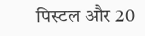पिस्टल और 20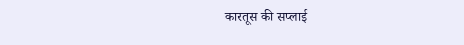कारतूस की सप्लाई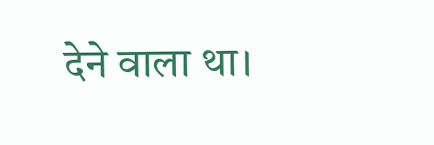देने वाला था।